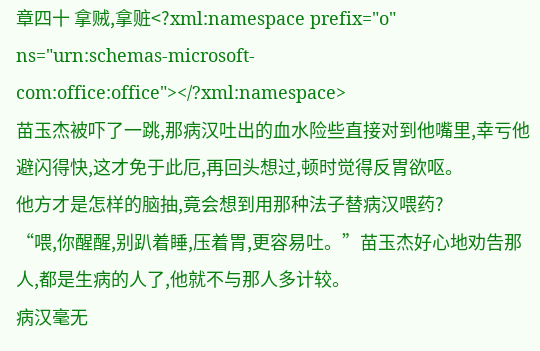章四十 拿贼,拿赃<?xml:namespace prefix="o" ns="urn:schemas-microsoft-com:office:office"></?xml:namespace>
苗玉杰被吓了一跳,那病汉吐出的血水险些直接对到他嘴里,幸亏他避闪得快,这才免于此厄,再回头想过,顿时觉得反胃欲呕。
他方才是怎样的脑抽,竟会想到用那种法子替病汉喂药?
“喂,你醒醒,别趴着睡,压着胃,更容易吐。”苗玉杰好心地劝告那人,都是生病的人了,他就不与那人多计较。
病汉毫无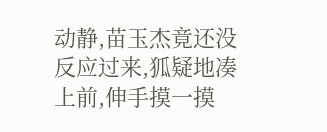动静,苗玉杰竟还没反应过来,狐疑地凑上前,伸手摸一摸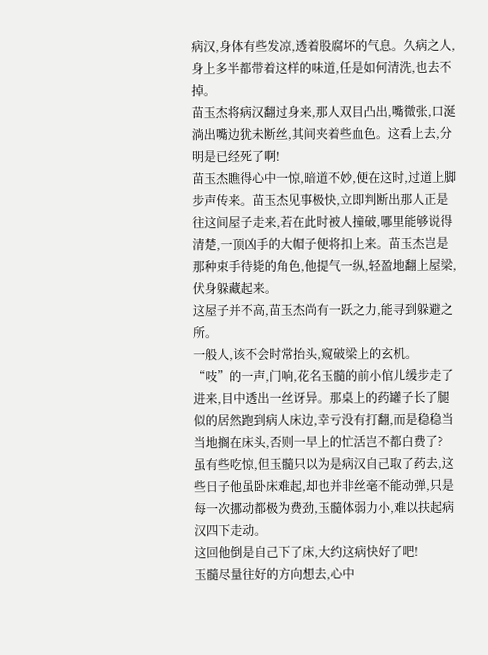病汉,身体有些发凉,透着股腐坏的气息。久病之人,身上多半都带着这样的味道,任是如何清洗,也去不掉。
苗玉杰将病汉翻过身来,那人双目凸出,嘴微张,口涎淌出嘴边犹未断丝,其间夹着些血色。这看上去,分明是已经死了啊!
苗玉杰瞧得心中一惊,暗道不妙,便在这时,过道上脚步声传来。苗玉杰见事极快,立即判断出那人正是往这间屋子走来,若在此时被人撞破,哪里能够说得清楚,一顶凶手的大帽子便将扣上来。苗玉杰岂是那种束手待毙的角色,他提气一纵,轻盈地翻上屋梁,伏身躲藏起来。
这屋子并不高,苗玉杰尚有一跃之力,能寻到躲避之所。
一般人,该不会时常抬头,窥破梁上的玄机。
“吱”的一声,门响,花名玉髓的前小倌儿缓步走了进来,目中透出一丝讶异。那桌上的药罐子长了腿似的居然跑到病人床边,幸亏没有打翻,而是稳稳当当地搁在床头,否则一早上的忙活岂不都白费了?
虽有些吃惊,但玉髓只以为是病汉自己取了药去,这些日子他虽卧床难起,却也并非丝毫不能动弹,只是每一次挪动都极为费劲,玉髓体弱力小,难以扶起病汉四下走动。
这回他倒是自己下了床,大约这病快好了吧!
玉髓尽量往好的方向想去,心中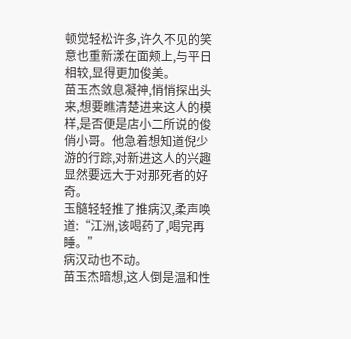顿觉轻松许多,许久不见的笑意也重新漾在面颊上,与平日相较,显得更加俊美。
苗玉杰敛息凝神,悄悄探出头来,想要瞧清楚进来这人的模样,是否便是店小二所说的俊俏小哥。他急着想知道倪少游的行踪,对新进这人的兴趣显然要远大于对那死者的好奇。
玉髓轻轻推了推病汉,柔声唤道:“江洲,该喝药了,喝完再睡。”
病汉动也不动。
苗玉杰暗想,这人倒是温和性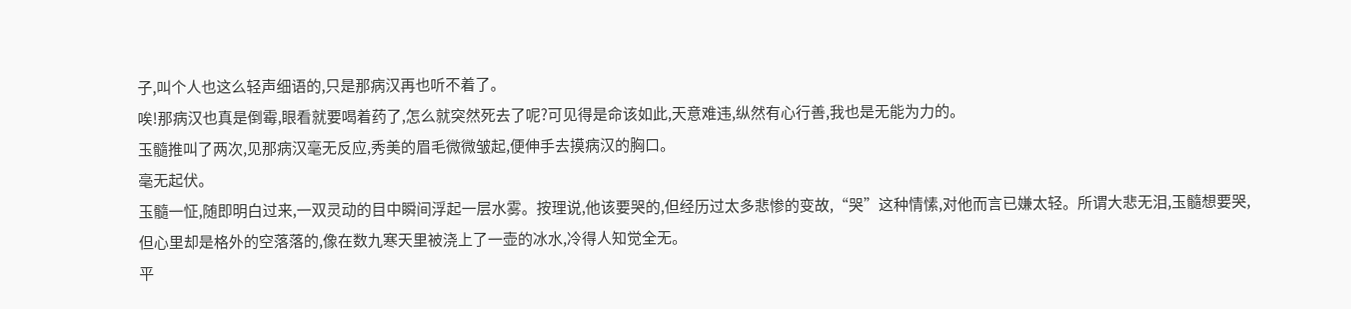子,叫个人也这么轻声细语的,只是那病汉再也听不着了。
唉!那病汉也真是倒霉,眼看就要喝着药了,怎么就突然死去了呢?可见得是命该如此,天意难违,纵然有心行善,我也是无能为力的。
玉髓推叫了两次,见那病汉毫无反应,秀美的眉毛微微皱起,便伸手去摸病汉的胸口。
毫无起伏。
玉髓一怔,随即明白过来,一双灵动的目中瞬间浮起一层水雾。按理说,他该要哭的,但经历过太多悲惨的变故,“哭”这种情愫,对他而言已嫌太轻。所谓大悲无泪,玉髓想要哭,但心里却是格外的空落落的,像在数九寒天里被浇上了一壶的冰水,冷得人知觉全无。
平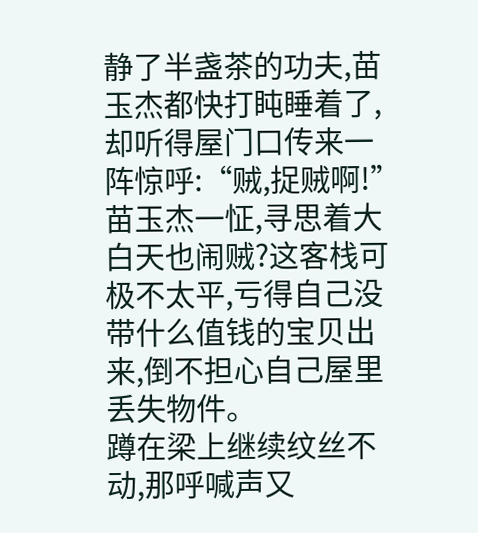静了半盏茶的功夫,苗玉杰都快打盹睡着了,却听得屋门口传来一阵惊呼:“贼,捉贼啊!”
苗玉杰一怔,寻思着大白天也闹贼?这客栈可极不太平,亏得自己没带什么值钱的宝贝出来,倒不担心自己屋里丢失物件。
蹲在梁上继续纹丝不动,那呼喊声又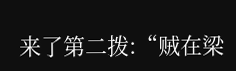来了第二拨:“贼在梁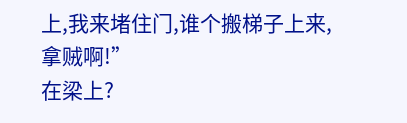上,我来堵住门,谁个搬梯子上来,拿贼啊!”
在梁上?